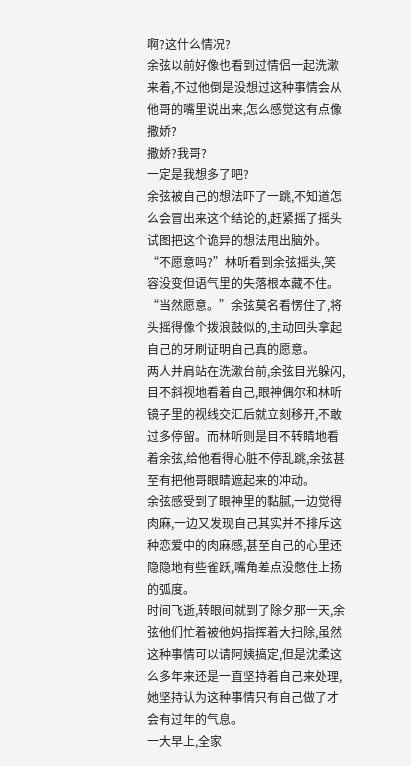啊?这什么情况?
余弦以前好像也看到过情侣一起洗漱来着,不过他倒是没想过这种事情会从他哥的嘴里说出来,怎么感觉这有点像撒娇?
撒娇?我哥?
一定是我想多了吧?
余弦被自己的想法吓了一跳,不知道怎么会冒出来这个结论的,赶紧摇了摇头试图把这个诡异的想法甩出脑外。
“不愿意吗?”林听看到余弦摇头,笑容没变但语气里的失落根本藏不住。
“当然愿意。”余弦莫名看愣住了,将头摇得像个拨浪鼓似的,主动回头拿起自己的牙刷证明自己真的愿意。
两人并肩站在洗漱台前,余弦目光躲闪,目不斜视地看着自己,眼神偶尔和林听镜子里的视线交汇后就立刻移开,不敢过多停留。而林听则是目不转睛地看着余弦,给他看得心脏不停乱跳,余弦甚至有把他哥眼睛遮起来的冲动。
余弦感受到了眼神里的黏腻,一边觉得肉麻,一边又发现自己其实并不排斥这种恋爱中的肉麻感,甚至自己的心里还隐隐地有些雀跃,嘴角差点没憋住上扬的弧度。
时间飞逝,转眼间就到了除夕那一天,余弦他们忙着被他妈指挥着大扫除,虽然这种事情可以请阿姨搞定,但是沈柔这么多年来还是一直坚持着自己来处理,她坚持认为这种事情只有自己做了才会有过年的气息。
一大早上,全家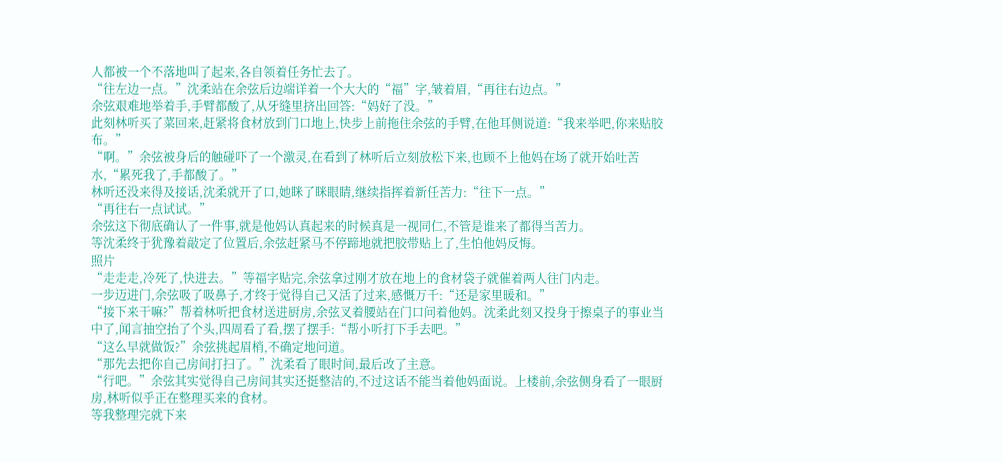人都被一个不落地叫了起来,各自领着任务忙去了。
“往左边一点。”沈柔站在余弦后边端详着一个大大的“福”字,皱着眉,“再往右边点。”
余弦艰难地举着手,手臂都酸了,从牙缝里挤出回答:“妈好了没。”
此刻林听买了菜回来,赶紧将食材放到门口地上,快步上前拖住余弦的手臂,在他耳侧说道:“我来举吧,你来贴胶布。”
“啊。”余弦被身后的触碰吓了一个激灵,在看到了林听后立刻放松下来,也顾不上他妈在场了就开始吐苦水,“累死我了,手都酸了。”
林听还没来得及接话,沈柔就开了口,她眯了眯眼睛,继续指挥着新任苦力:“往下一点。”
“再往右一点试试。”
余弦这下彻底确认了一件事,就是他妈认真起来的时候真是一视同仁,不管是谁来了都得当苦力。
等沈柔终于犹豫着敲定了位置后,余弦赶紧马不停蹄地就把胶带贴上了,生怕他妈反悔。
照片
“走走走,冷死了,快进去。”等福字贴完,余弦拿过刚才放在地上的食材袋子就催着两人往门内走。
一步迈进门,余弦吸了吸鼻子,才终于觉得自己又活了过来,感慨万千:“还是家里暖和。”
“接下来干嘛?”帮着林听把食材送进厨房,余弦叉着腰站在门口问着他妈。沈柔此刻又投身于擦桌子的事业当中了,闻言抽空抬了个头,四周看了看,摆了摆手:“帮小听打下手去吧。”
“这么早就做饭?”余弦挑起眉梢,不确定地问道。
“那先去把你自己房间打扫了。”沈柔看了眼时间,最后改了主意。
“行吧。”余弦其实觉得自己房间其实还挺整洁的,不过这话不能当着他妈面说。上楼前,余弦侧身看了一眼厨房,林听似乎正在整理买来的食材。
等我整理完就下来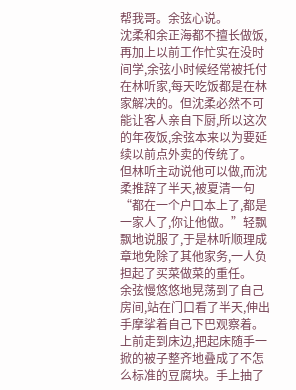帮我哥。余弦心说。
沈柔和余正海都不擅长做饭,再加上以前工作忙实在没时间学,余弦小时候经常被托付在林听家,每天吃饭都是在林家解决的。但沈柔必然不可能让客人亲自下厨,所以这次的年夜饭,余弦本来以为要延续以前点外卖的传统了。
但林听主动说他可以做,而沈柔推辞了半天,被夏清一句“都在一个户口本上了,都是一家人了,你让他做。”轻飘飘地说服了,于是林听顺理成章地免除了其他家务,一人负担起了买菜做菜的重任。
余弦慢悠悠地晃荡到了自己房间,站在门口看了半天,伸出手摩挲着自己下巴观察着。
上前走到床边,把起床随手一掀的被子整齐地叠成了不怎么标准的豆腐块。手上抽了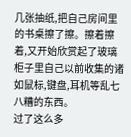几张抽纸,把自己房间里的书桌擦了擦。擦着擦着,又开始欣赏起了玻璃柜子里自己以前收集的诸如鼠标,键盘,耳机等乱七八糟的东西。
过了这么多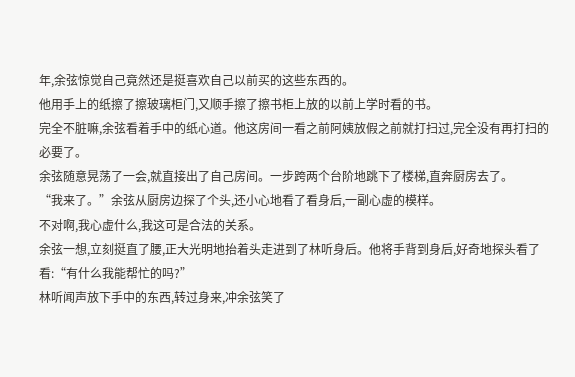年,余弦惊觉自己竟然还是挺喜欢自己以前买的这些东西的。
他用手上的纸擦了擦玻璃柜门,又顺手擦了擦书柜上放的以前上学时看的书。
完全不脏嘛,余弦看着手中的纸心道。他这房间一看之前阿姨放假之前就打扫过,完全没有再打扫的必要了。
余弦随意晃荡了一会,就直接出了自己房间。一步跨两个台阶地跳下了楼梯,直奔厨房去了。
“我来了。”余弦从厨房边探了个头,还小心地看了看身后,一副心虚的模样。
不对啊,我心虚什么,我这可是合法的关系。
余弦一想,立刻挺直了腰,正大光明地抬着头走进到了林听身后。他将手背到身后,好奇地探头看了看:“有什么我能帮忙的吗?”
林听闻声放下手中的东西,转过身来,冲余弦笑了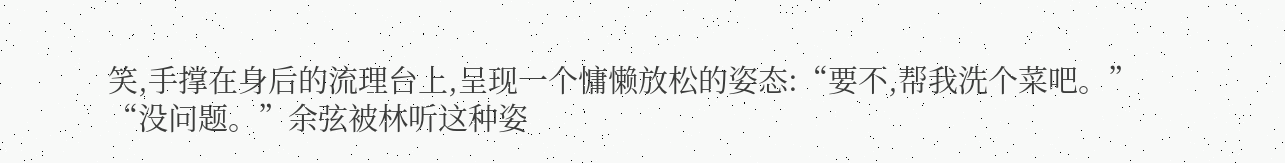笑,手撑在身后的流理台上,呈现一个慵懒放松的姿态:“要不,帮我洗个菜吧。”
“没问题。”余弦被林听这种姿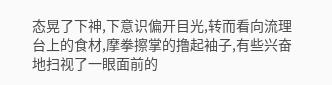态晃了下神,下意识偏开目光,转而看向流理台上的食材,摩拳擦掌的撸起袖子,有些兴奋地扫视了一眼面前的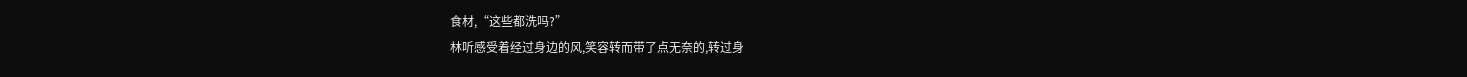食材,“这些都洗吗?”
林听感受着经过身边的风,笑容转而带了点无奈的,转过身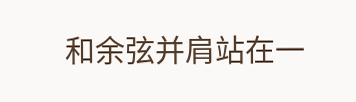和余弦并肩站在一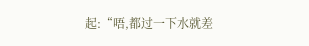起:“唔,都过一下水就差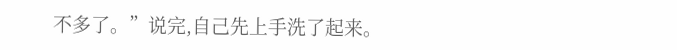不多了。”说完,自己先上手洗了起来。